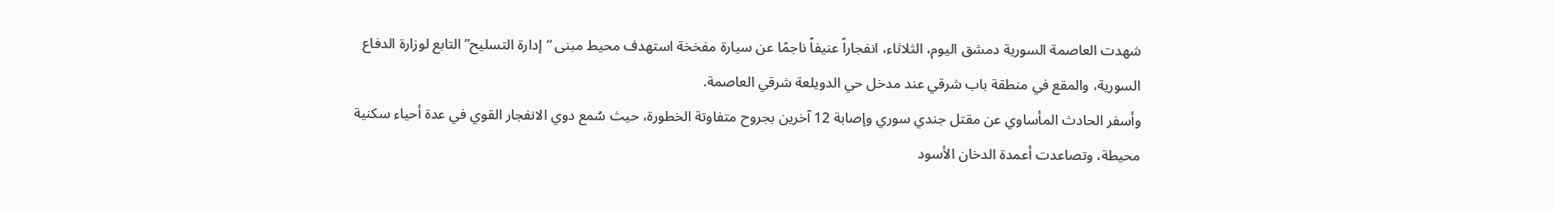شهدت العاصمة السورية دمشق اليوم، الثلاثاء، انفجاراً عنيفاً ناجمًا عن سيارة مفخخة استهدف محيط مبنى “إدارة التسليح” التابع لوزارة الدفاع السورية، والمقع في منطقة باب شرقي عند مدخل حي الدويلعة شرقي العاصمة.
وأسفر الحادث المأساوي عن مقتل جندي سوري وإصابة 12 آخرين بجروح متفاوتة الخطورة، حيث سُمع دوي الانفجار القوي في عدة أحياء سكنية محيطة، وتصاعدت أعمدة الدخان الأسود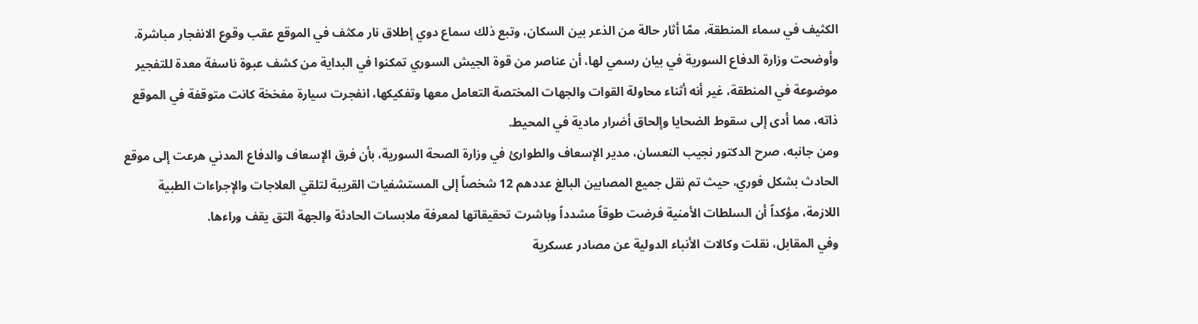الكثيف في سماء المنطقة، ممّا أثار حالة من الذعر بين السكان، وتبع ذلك سماع دوي إطلاق نار مكثف في الموقع عقب وقوع الانفجار مباشرة.
وأوضحت وزارة الدفاع السورية في بيان رسمي لها، أن عناصر من قوة الجيش السوري تمكنوا في البداية من كشف عبوة ناسفة معدة للتفجير موضوعة في المنطقة، غير أنه أثناء محاولة القوات والجهات المختصة التعامل معها وتفكيكها، انفجرت سيارة مفخخة كانت متوقفة في الموقع ذاته، مما أدى إلى سقوط الضحايا وإلحاق أضرار مادية في المحيط.
ومن جانبه، صرح الدكتور نجيب النعسان، مدير الإسعاف والطوارئ في وزارة الصحة السورية، بأن فرق الإسعاف والدفاع المدني هرعت إلى موقع الحادث بشكل فوري، حيث تم نقل جميع المصابين البالغ عددهم 12 شخصاً إلى المستشفيات القريبة لتلقي العلاجات والإجراءات الطبية اللازمة، مؤكداً أن السلطات الأمنية فرضت طوقاً مشدداً وباشرت تحقيقاتها لمعرفة ملابسات الحادثة والجهة التق يقف وراءها.
وفي المقابل، نقلت وكالات الأنباء الدولية عن مصادر عسكرية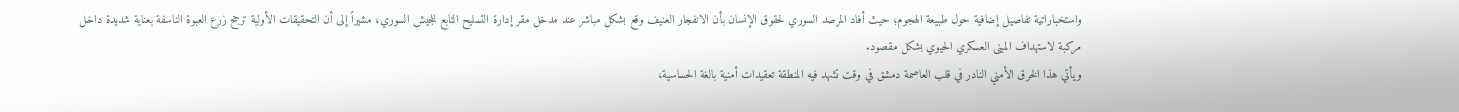واستخباراتية تفاصيل إضافية حول طبيعة الهجوم؛ حيث أفاد المرصد السوري لحقوق الإنسان بأن الانفجار العنيف وقع بشكل مباشر عند مدخل مقر إدارة التسليح التابع للجيش السوري، مشيراً إلى أن التحقيقات الأولية ترجح زرع العبوة الناسفة بعناية شديدة داخل مركبة لاستهداف المبنى العسكري الحيوي بشكل مقصود.
ويأتي هذا الخرق الأمني النادر في قلب العاصمة دمشق في وقت تشهد فيه المنطقة تعقيدات أمنية بالغة الحساسية،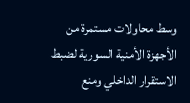وسط محاولات مستمرة من الأجهزة الأمنية السورية لضبط الاستقرار الداخلي ومنع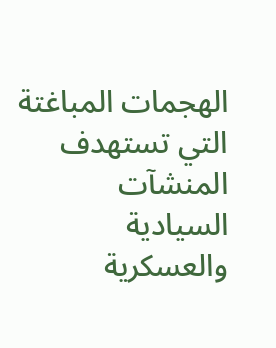الهجمات المباغتة التي تستهدف المنشآت السيادية والعسكرية